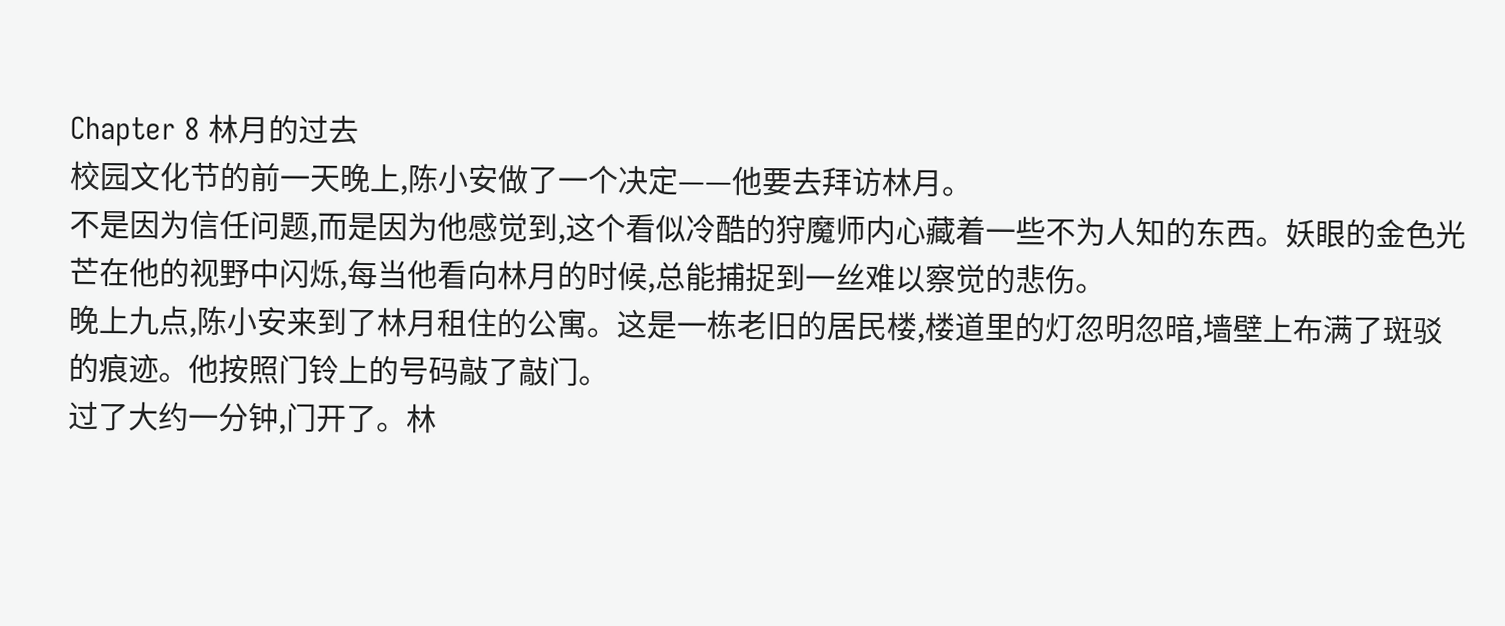Chapter 8 林月的过去
校园文化节的前一天晚上,陈小安做了一个决定——他要去拜访林月。
不是因为信任问题,而是因为他感觉到,这个看似冷酷的狩魔师内心藏着一些不为人知的东西。妖眼的金色光芒在他的视野中闪烁,每当他看向林月的时候,总能捕捉到一丝难以察觉的悲伤。
晚上九点,陈小安来到了林月租住的公寓。这是一栋老旧的居民楼,楼道里的灯忽明忽暗,墙壁上布满了斑驳的痕迹。他按照门铃上的号码敲了敲门。
过了大约一分钟,门开了。林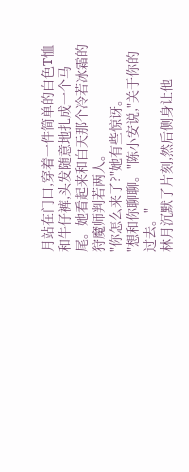月站在门口,穿着一件简单的白色T恤和牛仔裤,头发随意地扎成一个马尾。她看起来和白天那个冷若冰霜的狩魔师判若两人。
"你怎么来了?"她有些惊讶。
"想和你聊聊。"陈小安说,"关于你的过去。"
林月沉默了片刻,然后侧身让他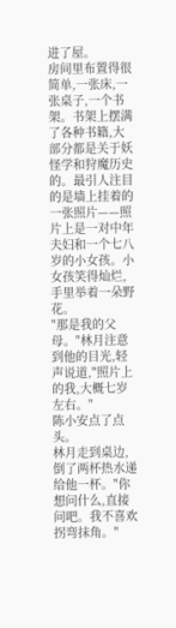进了屋。
房间里布置得很简单,一张床,一张桌子,一个书架。书架上摆满了各种书籍,大部分都是关于妖怪学和狩魔历史的。最引人注目的是墙上挂着的一张照片——照片上是一对中年夫妇和一个七八岁的小女孩。小女孩笑得灿烂,手里举着一朵野花。
"那是我的父母。"林月注意到他的目光,轻声说道,"照片上的我,大概七岁左右。"
陈小安点了点头。
林月走到桌边,倒了两杯热水递给他一杯。"你想问什么,直接问吧。我不喜欢拐弯抹角。"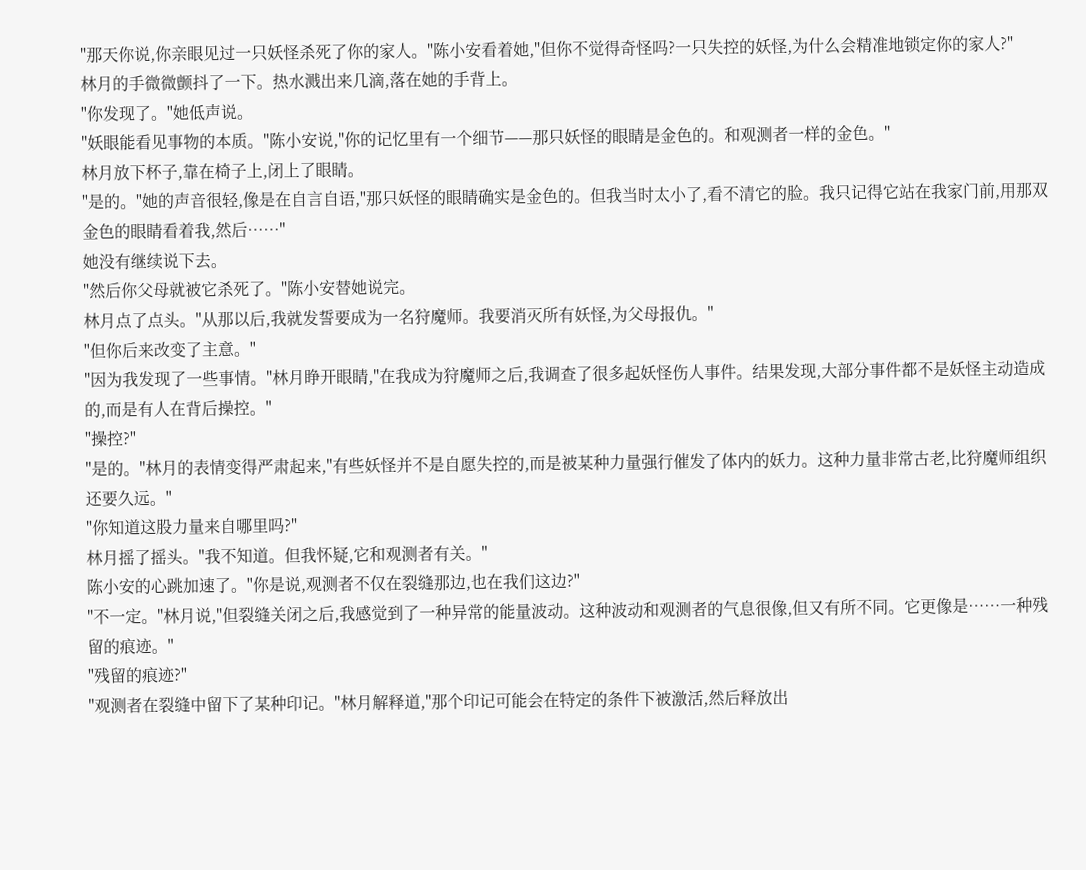"那天你说,你亲眼见过一只妖怪杀死了你的家人。"陈小安看着她,"但你不觉得奇怪吗?一只失控的妖怪,为什么会精准地锁定你的家人?"
林月的手微微颤抖了一下。热水溅出来几滴,落在她的手背上。
"你发现了。"她低声说。
"妖眼能看见事物的本质。"陈小安说,"你的记忆里有一个细节——那只妖怪的眼睛是金色的。和观测者一样的金色。"
林月放下杯子,靠在椅子上,闭上了眼睛。
"是的。"她的声音很轻,像是在自言自语,"那只妖怪的眼睛确实是金色的。但我当时太小了,看不清它的脸。我只记得它站在我家门前,用那双金色的眼睛看着我,然后……"
她没有继续说下去。
"然后你父母就被它杀死了。"陈小安替她说完。
林月点了点头。"从那以后,我就发誓要成为一名狩魔师。我要消灭所有妖怪,为父母报仇。"
"但你后来改变了主意。"
"因为我发现了一些事情。"林月睁开眼睛,"在我成为狩魔师之后,我调查了很多起妖怪伤人事件。结果发现,大部分事件都不是妖怪主动造成的,而是有人在背后操控。"
"操控?"
"是的。"林月的表情变得严肃起来,"有些妖怪并不是自愿失控的,而是被某种力量强行催发了体内的妖力。这种力量非常古老,比狩魔师组织还要久远。"
"你知道这股力量来自哪里吗?"
林月摇了摇头。"我不知道。但我怀疑,它和观测者有关。"
陈小安的心跳加速了。"你是说,观测者不仅在裂缝那边,也在我们这边?"
"不一定。"林月说,"但裂缝关闭之后,我感觉到了一种异常的能量波动。这种波动和观测者的气息很像,但又有所不同。它更像是……一种残留的痕迹。"
"残留的痕迹?"
"观测者在裂缝中留下了某种印记。"林月解释道,"那个印记可能会在特定的条件下被激活,然后释放出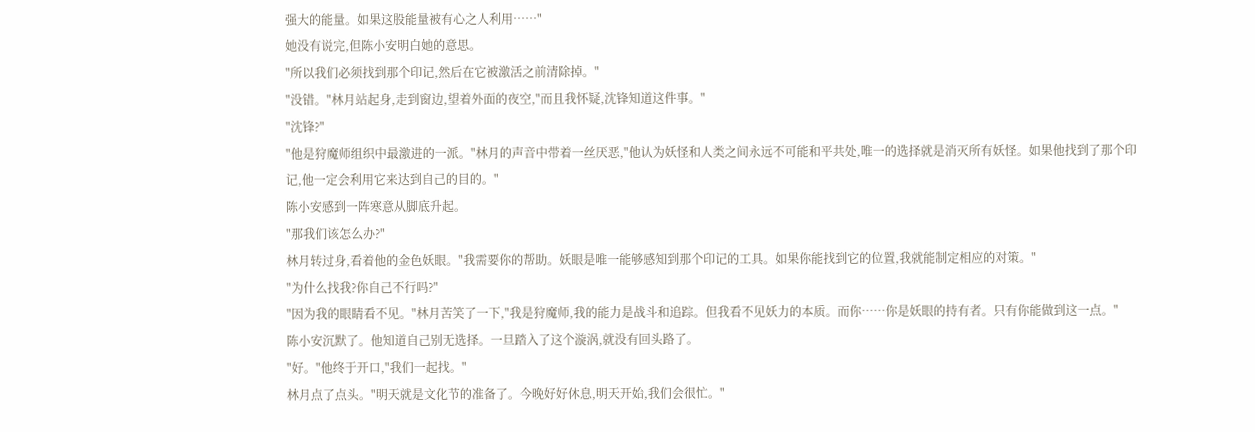强大的能量。如果这股能量被有心之人利用……"
她没有说完,但陈小安明白她的意思。
"所以我们必须找到那个印记,然后在它被激活之前清除掉。"
"没错。"林月站起身,走到窗边,望着外面的夜空,"而且我怀疑,沈锋知道这件事。"
"沈锋?"
"他是狩魔师组织中最激进的一派。"林月的声音中带着一丝厌恶,"他认为妖怪和人类之间永远不可能和平共处,唯一的选择就是消灭所有妖怪。如果他找到了那个印记,他一定会利用它来达到自己的目的。"
陈小安感到一阵寒意从脚底升起。
"那我们该怎么办?"
林月转过身,看着他的金色妖眼。"我需要你的帮助。妖眼是唯一能够感知到那个印记的工具。如果你能找到它的位置,我就能制定相应的对策。"
"为什么找我?你自己不行吗?"
"因为我的眼睛看不见。"林月苦笑了一下,"我是狩魔师,我的能力是战斗和追踪。但我看不见妖力的本质。而你……你是妖眼的持有者。只有你能做到这一点。"
陈小安沉默了。他知道自己别无选择。一旦踏入了这个漩涡,就没有回头路了。
"好。"他终于开口,"我们一起找。"
林月点了点头。"明天就是文化节的准备了。今晚好好休息,明天开始,我们会很忙。"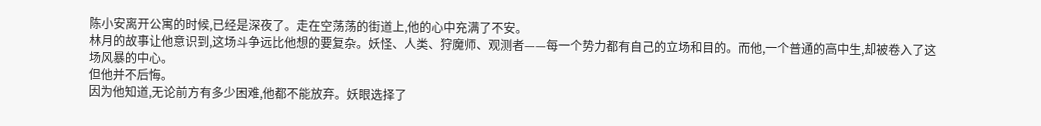陈小安离开公寓的时候,已经是深夜了。走在空荡荡的街道上,他的心中充满了不安。
林月的故事让他意识到,这场斗争远比他想的要复杂。妖怪、人类、狩魔师、观测者——每一个势力都有自己的立场和目的。而他,一个普通的高中生,却被卷入了这场风暴的中心。
但他并不后悔。
因为他知道,无论前方有多少困难,他都不能放弃。妖眼选择了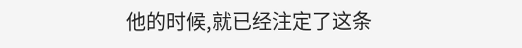他的时候,就已经注定了这条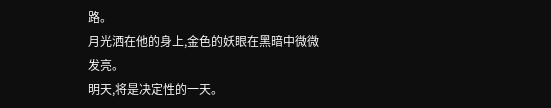路。
月光洒在他的身上,金色的妖眼在黑暗中微微发亮。
明天,将是决定性的一天。